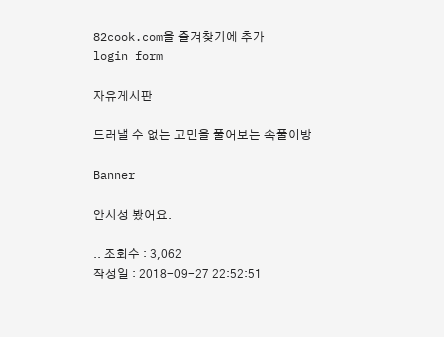82cook.com을 즐겨찾기에 추가
login form

자유게시판

드러낼 수 없는 고민을 풀어보는 속풀이방

Banner

안시성 봤어요.

.. 조회수 : 3,062
작성일 : 2018-09-27 22:52:51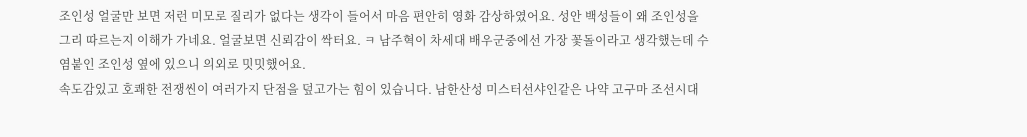조인성 얼굴만 보면 저런 미모로 질리가 없다는 생각이 들어서 마음 편안히 영화 감상하였어요. 성안 백성들이 왜 조인성을 그리 따르는지 이해가 가네요. 얼굴보면 신뢰감이 싹터요. ㅋ 남주혁이 차세대 배우군중에선 가장 꽃돌이라고 생각했는데 수염붙인 조인성 옆에 있으니 의외로 밋밋했어요.
속도감있고 호쾌한 전쟁씬이 여러가지 단점을 덮고가는 힘이 있습니다. 남한산성 미스터선샤인같은 나약 고구마 조선시대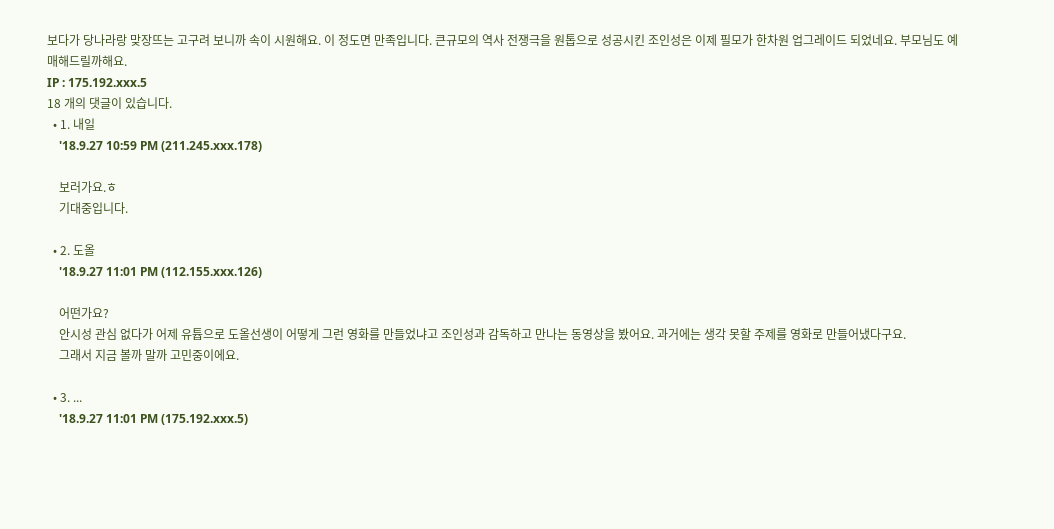보다가 당나라랑 맞장뜨는 고구려 보니까 속이 시원해요. 이 정도면 만족입니다. 큰규모의 역사 전쟁극을 원톱으로 성공시킨 조인성은 이제 필모가 한차원 업그레이드 되었네요. 부모님도 예매해드릴까해요.
IP : 175.192.xxx.5
18 개의 댓글이 있습니다.
  • 1. 내일
    '18.9.27 10:59 PM (211.245.xxx.178)

    보러가요.ㅎ
    기대중입니다.

  • 2. 도올
    '18.9.27 11:01 PM (112.155.xxx.126)

    어떤가요?
    안시성 관심 없다가 어제 유튭으로 도올선생이 어떻게 그런 영화를 만들었냐고 조인성과 감독하고 만나는 동영상을 봤어요. 과거에는 생각 못할 주제를 영화로 만들어냈다구요.
    그래서 지금 볼까 말까 고민중이에요.

  • 3. ...
    '18.9.27 11:01 PM (175.192.xxx.5)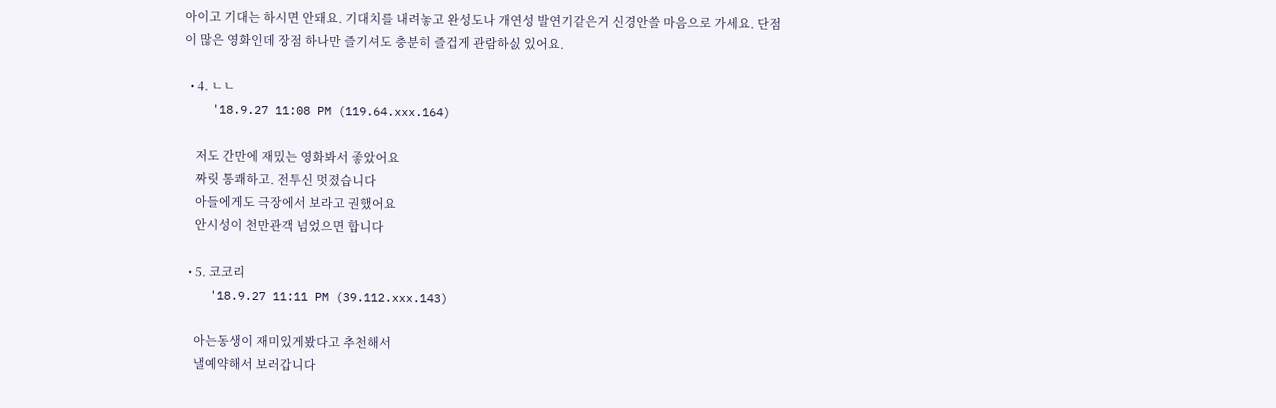아이고 기대는 하시면 안돼요. 기대치를 내려놓고 완성도나 개연성 발연기같은거 신경안쓸 마음으로 가세요. 단점이 많은 영화인데 장점 하나만 즐기셔도 충분히 즐겁게 관람하싨 있어요.

  • 4. ㄴㄴ
    '18.9.27 11:08 PM (119.64.xxx.164)

    저도 간만에 재밌는 영화봐서 좋았어요
    짜릿 통쾌하고. 전투신 멋졌습니다
    아들에게도 극장에서 보라고 권했어요
    안시성이 천만관객 넘었으면 합니다

  • 5. 코코리
    '18.9.27 11:11 PM (39.112.xxx.143)

    아는동생이 재미있게봤다고 추천해서
    낼예약해서 보러갑니다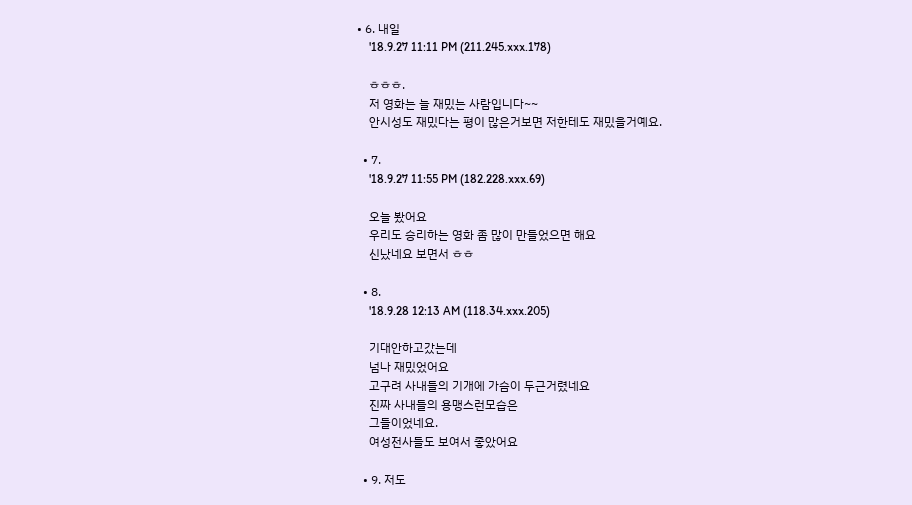• 6. 내일
    '18.9.27 11:11 PM (211.245.xxx.178)

    ㅎㅎㅎ.
    저 영화는 늘 재밌는 사람입니다~~
    안시성도 재밌다는 평이 많은거보면 저한테도 재밌을거예요.

  • 7.
    '18.9.27 11:55 PM (182.228.xxx.69)

    오늘 봤어요
    우리도 승리하는 영화 좀 많이 만들었으면 해요
    신났네요 보면서 ㅎㅎ

  • 8.
    '18.9.28 12:13 AM (118.34.xxx.205)

    기대안하고갔는데
    넘나 재밌었어요
    고구려 사내들의 기개에 가슴이 두근거렸네요
    진짜 사내들의 용맹스런모습은
    그들이었네요.
    여성전사들도 보여서 좋았어요

  • 9. 저도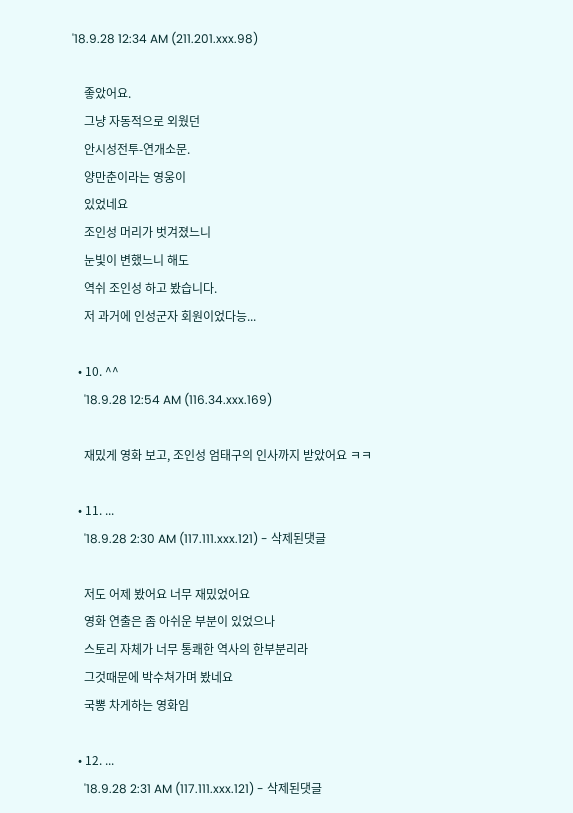'18.9.28 12:34 AM (211.201.xxx.98)

    좋았어요.
    그냥 자동적으로 외웠던
    안시성전투-연개소문.
    양만춘이라는 영웅이
    있었네요
    조인성 머리가 벗겨졌느니
    눈빛이 변했느니 해도
    역쉬 조인성 하고 봤습니다.
    저 과거에 인성군자 회원이었다능...

  • 10. ^^
    '18.9.28 12:54 AM (116.34.xxx.169)

    재밌게 영화 보고, 조인성 엄태구의 인사까지 받았어요 ㅋㅋ

  • 11. ...
    '18.9.28 2:30 AM (117.111.xxx.121) - 삭제된댓글

    저도 어제 봤어요 너무 재밌었어요
    영화 연출은 좀 아쉬운 부분이 있었으나
    스토리 자체가 너무 통쾌한 역사의 한부분리라
    그것때문에 박수쳐가며 봤네요
    국뽕 차게하는 영화임

  • 12. ...
    '18.9.28 2:31 AM (117.111.xxx.121) - 삭제된댓글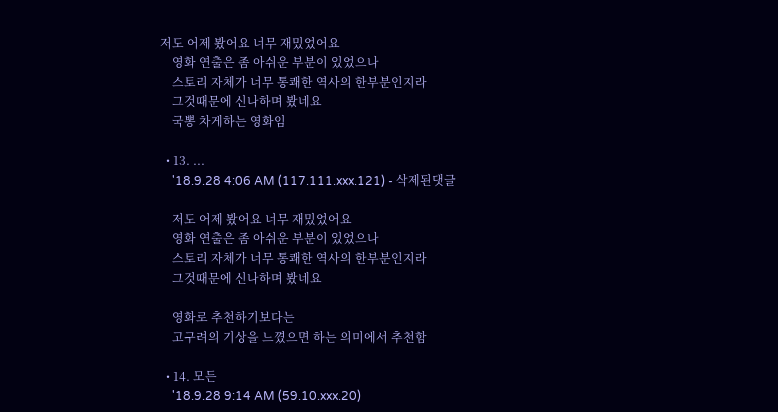저도 어제 봤어요 너무 재밌었어요
    영화 연출은 좀 아쉬운 부분이 있었으나
    스토리 자체가 너무 통쾌한 역사의 한부분인지라
    그것때문에 신나하며 봤네요
    국뽕 차게하는 영화임

  • 13. ...
    '18.9.28 4:06 AM (117.111.xxx.121) - 삭제된댓글

    저도 어제 봤어요 너무 재밌었어요
    영화 연출은 좀 아쉬운 부분이 있었으나
    스토리 자체가 너무 통쾌한 역사의 한부분인지라
    그것때문에 신나하며 봤네요

    영화로 추천하기보다는
    고구려의 기상을 느꼈으면 하는 의미에서 추천함

  • 14. 모든
    '18.9.28 9:14 AM (59.10.xxx.20)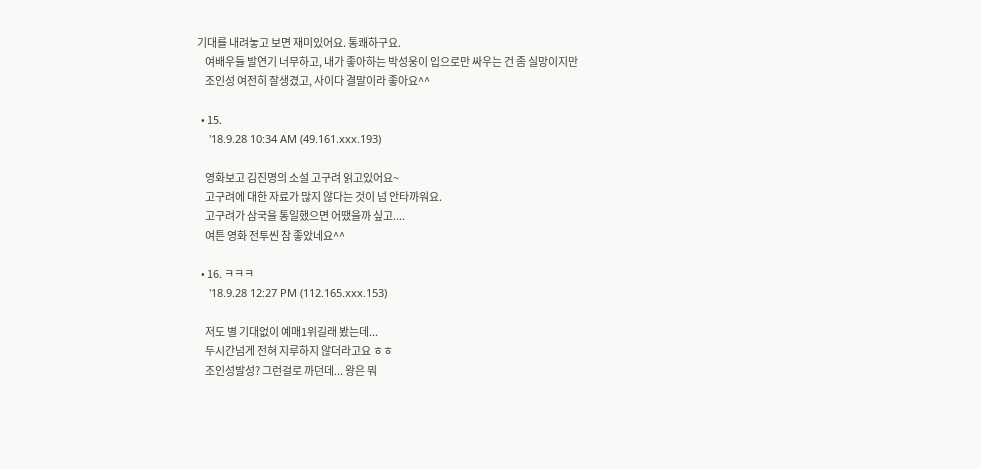기대를 내려놓고 보면 재미있어요. 통쾌하구요.
    여배우들 발연기 너무하고, 내가 좋아하는 박성웅이 입으로만 싸우는 건 좀 실망이지만
    조인성 여전히 잘생겼고, 사이다 결말이라 좋아요^^

  • 15.
    '18.9.28 10:34 AM (49.161.xxx.193)

    영화보고 김진명의 소설 고구려 읽고있어요~
    고구려에 대한 자료가 많지 않다는 것이 넘 안타까워요.
    고구려가 삼국을 통일했으면 어땠을까 싶고....
    여튼 영화 전투씬 참 좋았네요^^

  • 16. ㅋㅋㅋ
    '18.9.28 12:27 PM (112.165.xxx.153)

    저도 별 기대없이 예매1위길래 봤는데...
    두시간넘게 전혀 지루하지 않더라고요 ㅎㅎ
    조인성발성? 그런걸로 까던데... 왕은 뭐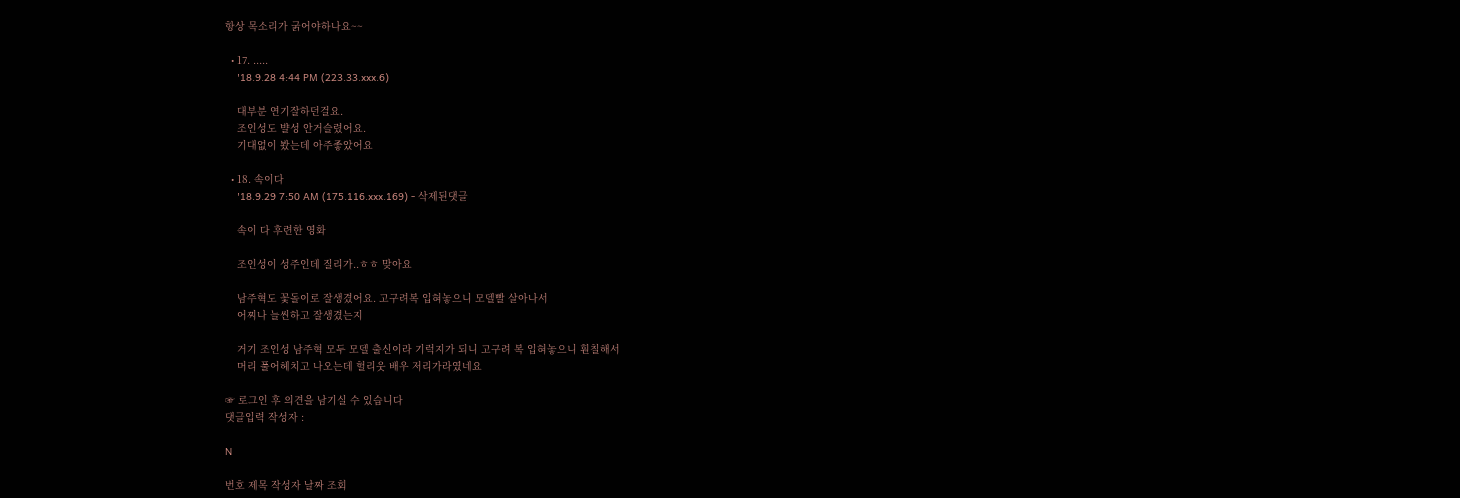항상 목소리가 굵어야하나요~~

  • 17. .....
    '18.9.28 4:44 PM (223.33.xxx.6)

    대부분 연기잘하던걸요.
    조인성도 뱔성 안거슬렸어요.
    기대없이 봤는데 아주좋았어요

  • 18. 속이다
    '18.9.29 7:50 AM (175.116.xxx.169) - 삭제된댓글

    속이 다 후련한 영화

    조인성이 성주인데 질리가..ㅎㅎ 맞아요

    남주혁도 꽃돌이로 잘생겼어요. 고구려복 입혀놓으니 모델빨 살아나서
    어찌나 늘씬하고 잘생겼는지

    거기 조인성 남주혁 모두 모델 출신이라 기럭지가 되니 고구려 복 입혀놓으니 훤칠해서
    머리 풀어헤치고 나오는데 헐리웃 배우 저리가라였네요

☞ 로그인 후 의견을 남기실 수 있습니다
댓글입력 작성자 :

N

번호 제목 작성자 날짜 조회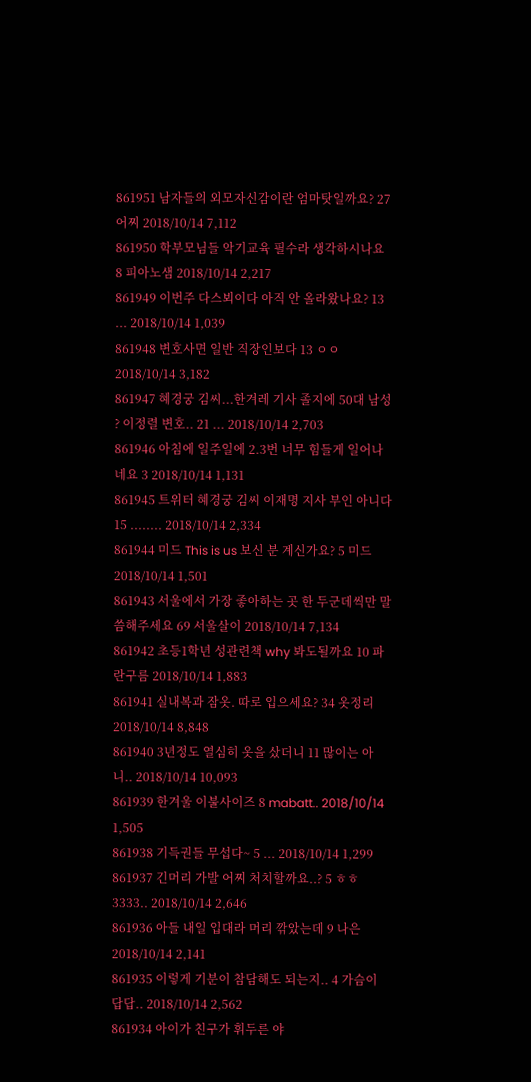861951 남자들의 외모자신감이란 엄마탓일까요? 27 어찌 2018/10/14 7,112
861950 학부모님들 악기교육 필수라 생각하시나요 8 피아노샘 2018/10/14 2,217
861949 이번주 다스뵈이다 아직 안 올라왔나요? 13 ... 2018/10/14 1,039
861948 변호사면 일반 직장인보다 13 ㅇㅇ 2018/10/14 3,182
861947 혜경궁 김씨...한겨레 기사 졸지에 50대 남성 ? 이정렬 변호.. 21 ... 2018/10/14 2,703
861946 아침에 일주일에 2.3번 너무 힘들게 일어나네요 3 2018/10/14 1,131
861945 트위터 혜경궁 김씨 이재명 지사 부인 아니다 15 ........ 2018/10/14 2,334
861944 미드 This is us 보신 분 계신가요? 5 미드 2018/10/14 1,501
861943 서울에서 가장 좋아하는 곳 한 두군데씩만 말씀해주세요 69 서울살이 2018/10/14 7,134
861942 초등1학년 성관련책 why 봐도될까요 10 파란구름 2018/10/14 1,883
861941 실내복과 잠옷. 따로 입으세요? 34 옷정리 2018/10/14 8,848
861940 3년정도 열심히 옷을 샀더니 11 많이는 아니.. 2018/10/14 10,093
861939 한겨울 이불사이즈 8 mabatt.. 2018/10/14 1,505
861938 기득권들 무섭다~ 5 ... 2018/10/14 1,299
861937 긴머리 가발 어찌 처치할까요..? 5 ㅎㅎ3333.. 2018/10/14 2,646
861936 아들 내일 입대라 머리 깎았는데 9 나은 2018/10/14 2,141
861935 이렇게 기분이 참담해도 되는지.. 4 가슴이 답답.. 2018/10/14 2,562
861934 아이가 친구가 휘두른 야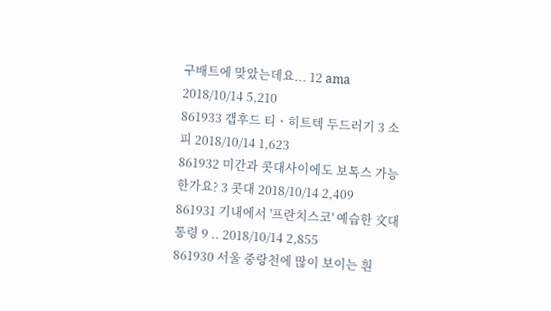구배트에 맞았는데요... 12 ama 2018/10/14 5,210
861933 갭후드 티ㆍ히트텍 두드러기 3 소피 2018/10/14 1,623
861932 미간과 콧대사이에도 보톡스 가능한가요? 3 콧대 2018/10/14 2,409
861931 기내에서 '프란치스코' 예습한 文대통령 9 .. 2018/10/14 2,855
861930 서울 중랑천에 많이 보이는 흰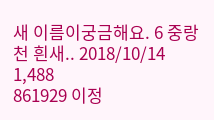새 이름이궁금해요. 6 중랑천 흰새.. 2018/10/14 1,488
861929 이정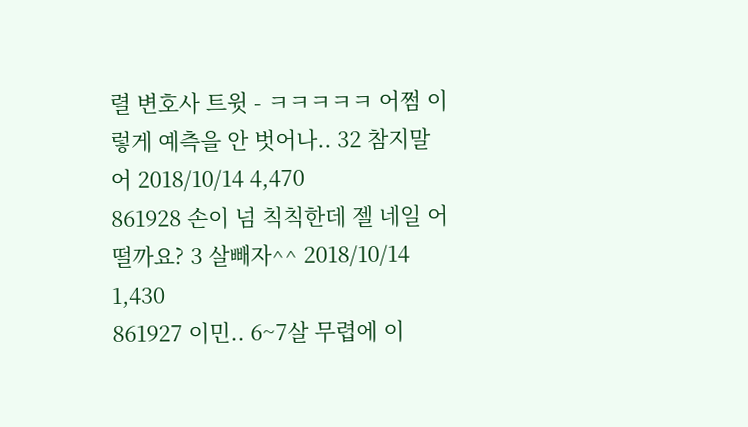렬 변호사 트윗 - ㅋㅋㅋㅋㅋ 어쩜 이렇게 예측을 안 벗어나.. 32 참지말어 2018/10/14 4,470
861928 손이 넘 칙칙한데 젤 네일 어떨까요? 3 살빼자^^ 2018/10/14 1,430
861927 이민.. 6~7살 무렵에 이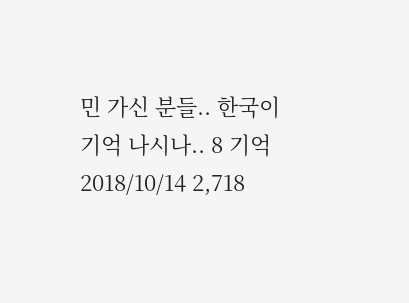민 가신 분들.. 한국이 기억 나시나.. 8 기억 2018/10/14 2,718